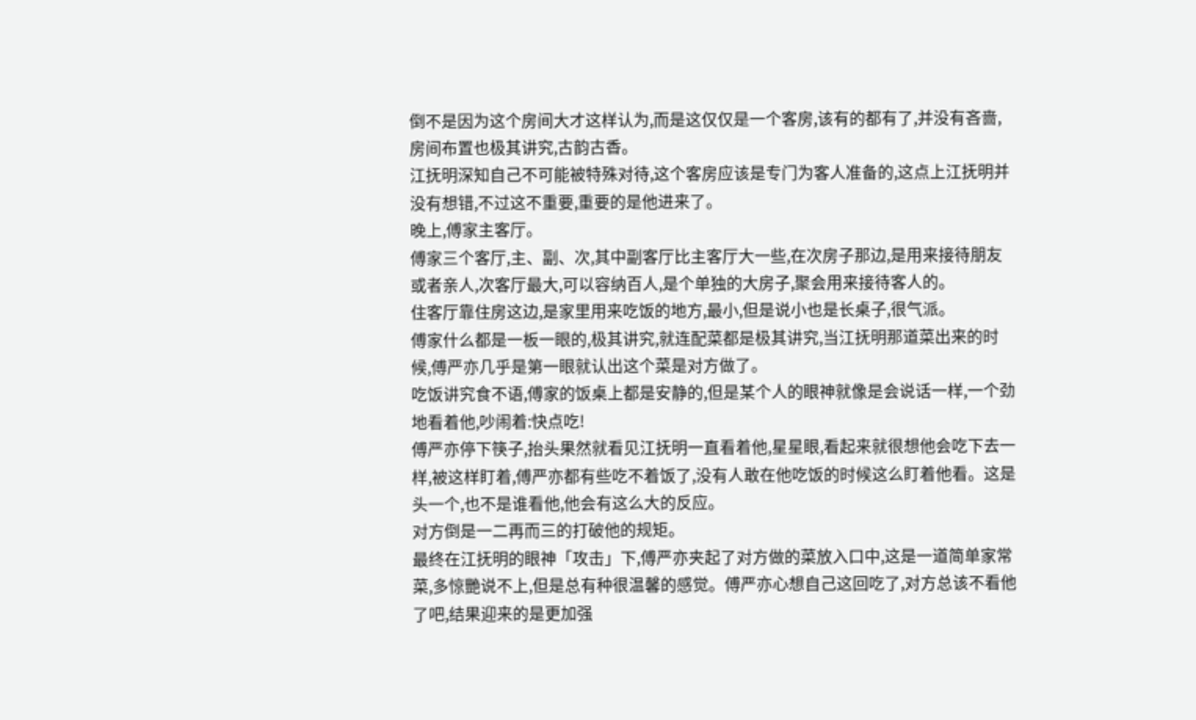倒不是因为这个房间大才这样认为,而是这仅仅是一个客房,该有的都有了,并没有吝啬,房间布置也极其讲究,古韵古香。
江抚明深知自己不可能被特殊对待,这个客房应该是专门为客人准备的,这点上江抚明并没有想错,不过这不重要,重要的是他进来了。
晚上,傅家主客厅。
傅家三个客厅,主、副、次,其中副客厅比主客厅大一些,在次房子那边,是用来接待朋友或者亲人,次客厅最大,可以容纳百人,是个单独的大房子,聚会用来接待客人的。
住客厅靠住房这边,是家里用来吃饭的地方,最小,但是说小也是长桌子,很气派。
傅家什么都是一板一眼的,极其讲究,就连配菜都是极其讲究,当江抚明那道菜出来的时候,傅严亦几乎是第一眼就认出这个菜是对方做了。
吃饭讲究食不语,傅家的饭桌上都是安静的,但是某个人的眼神就像是会说话一样,一个劲地看着他,吵闹着:快点吃!
傅严亦停下筷子,抬头果然就看见江抚明一直看着他,星星眼,看起来就很想他会吃下去一样,被这样盯着,傅严亦都有些吃不着饭了,没有人敢在他吃饭的时候这么盯着他看。这是头一个,也不是谁看他,他会有这么大的反应。
对方倒是一二再而三的打破他的规矩。
最终在江抚明的眼神「攻击」下,傅严亦夹起了对方做的菜放入口中,这是一道简单家常菜,多惊艷说不上,但是总有种很温馨的感觉。傅严亦心想自己这回吃了,对方总该不看他了吧,结果迎来的是更加强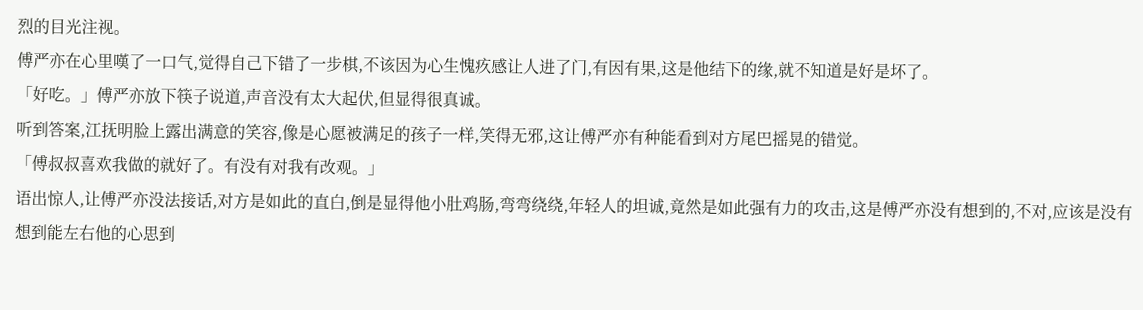烈的目光注视。
傅严亦在心里嘆了一口气,觉得自己下错了一步棋,不该因为心生愧疚感让人进了门,有因有果,这是他结下的缘,就不知道是好是坏了。
「好吃。」傅严亦放下筷子说道,声音没有太大起伏,但显得很真诚。
听到答案,江抚明脸上露出满意的笑容,像是心愿被满足的孩子一样,笑得无邪,这让傅严亦有种能看到对方尾巴摇晃的错觉。
「傅叔叔喜欢我做的就好了。有没有对我有改观。」
语出惊人,让傅严亦没法接话,对方是如此的直白,倒是显得他小肚鸡肠,弯弯绕绕,年轻人的坦诚,竟然是如此强有力的攻击,这是傅严亦没有想到的,不对,应该是没有想到能左右他的心思到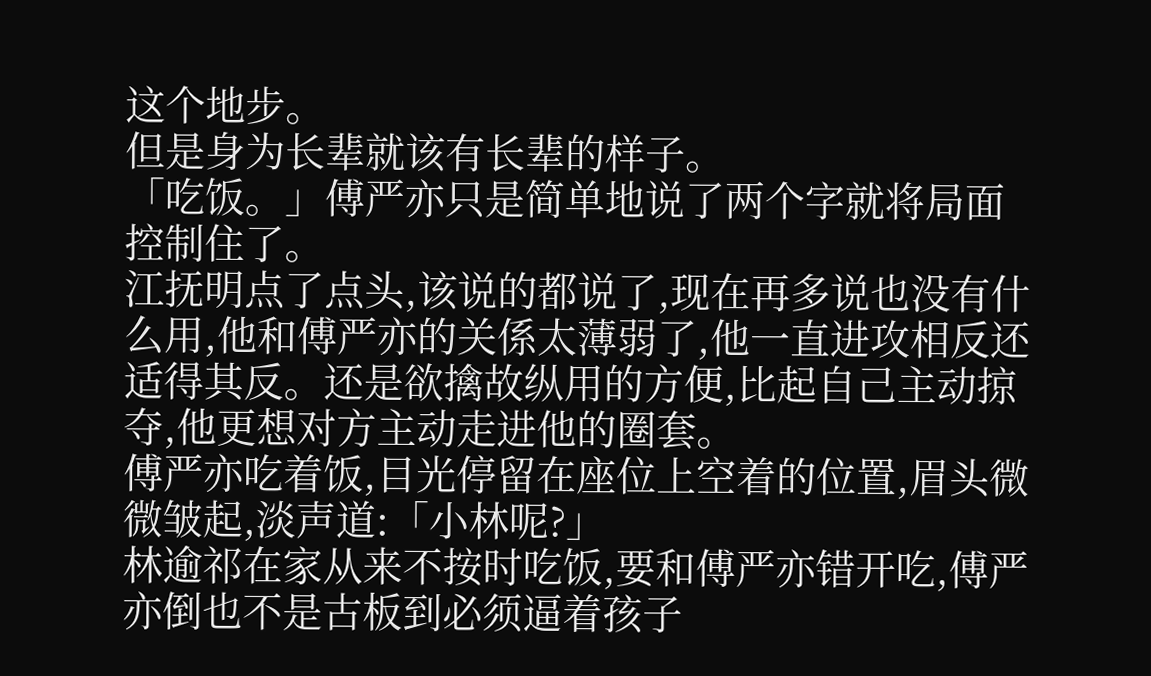这个地步。
但是身为长辈就该有长辈的样子。
「吃饭。」傅严亦只是简单地说了两个字就将局面控制住了。
江抚明点了点头,该说的都说了,现在再多说也没有什么用,他和傅严亦的关係太薄弱了,他一直进攻相反还适得其反。还是欲擒故纵用的方便,比起自己主动掠夺,他更想对方主动走进他的圈套。
傅严亦吃着饭,目光停留在座位上空着的位置,眉头微微皱起,淡声道:「小林呢?」
林逾祁在家从来不按时吃饭,要和傅严亦错开吃,傅严亦倒也不是古板到必须逼着孩子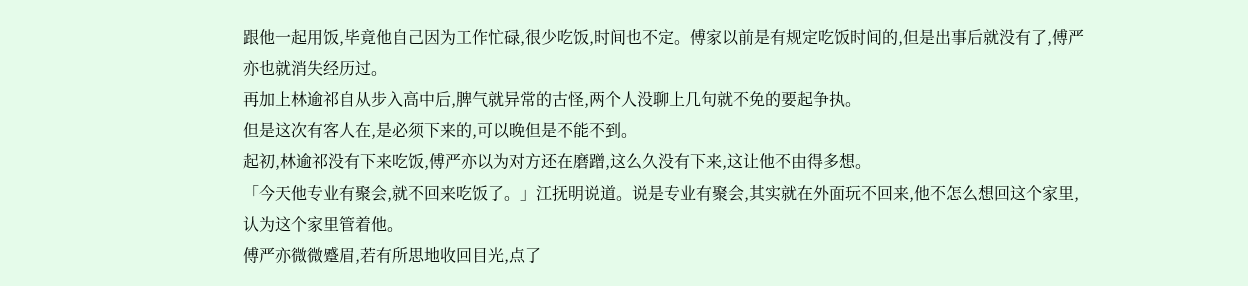跟他一起用饭,毕竟他自己因为工作忙碌,很少吃饭,时间也不定。傅家以前是有规定吃饭时间的,但是出事后就没有了,傅严亦也就消失经历过。
再加上林逾祁自从步入高中后,脾气就异常的古怪,两个人没聊上几句就不免的要起争执。
但是这次有客人在,是必须下来的,可以晚但是不能不到。
起初,林逾祁没有下来吃饭,傅严亦以为对方还在磨蹭,这么久没有下来,这让他不由得多想。
「今天他专业有聚会,就不回来吃饭了。」江抚明说道。说是专业有聚会,其实就在外面玩不回来,他不怎么想回这个家里,认为这个家里管着他。
傅严亦微微蹙眉,若有所思地收回目光,点了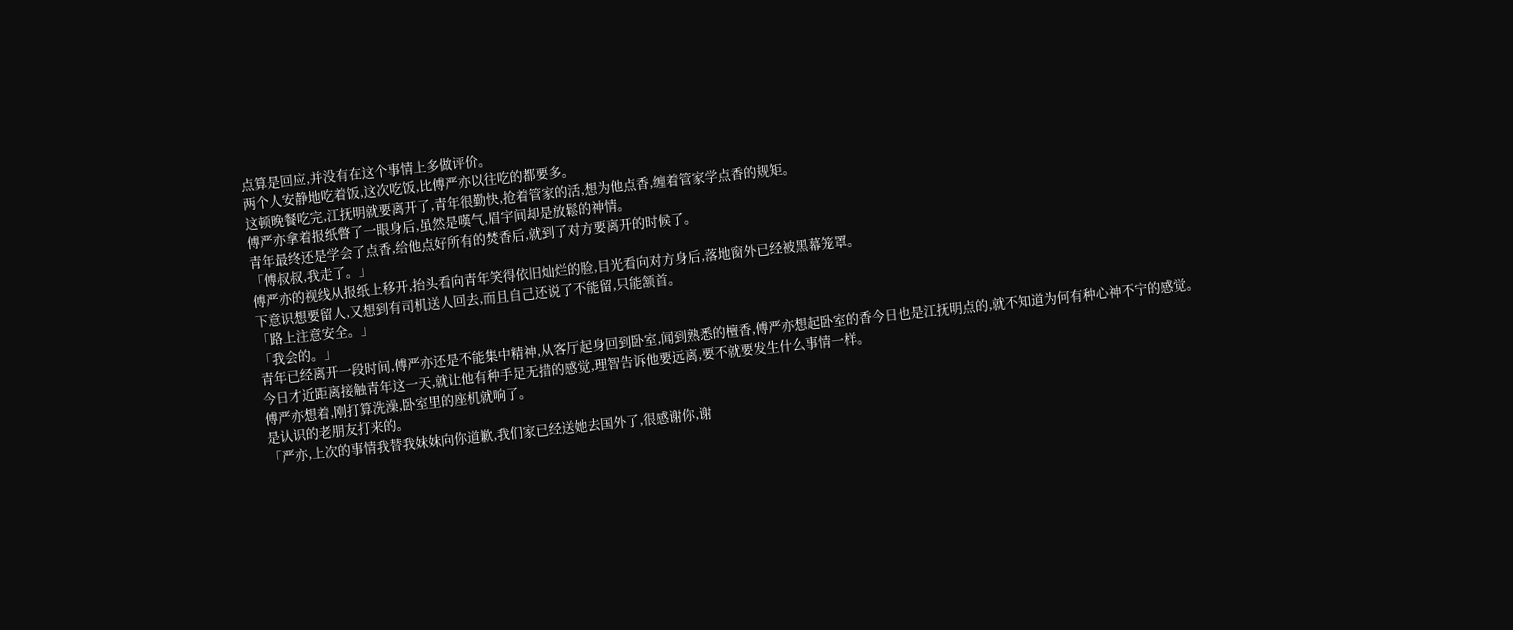点算是回应,并没有在这个事情上多做评价。
两个人安静地吃着饭,这次吃饭,比傅严亦以往吃的都要多。
这顿晚餐吃完,江抚明就要离开了,青年很勤快,抢着管家的活,想为他点香,缠着管家学点香的规矩。
傅严亦拿着报纸瞥了一眼身后,虽然是嘆气,眉宇间却是放鬆的神情。
青年最终还是学会了点香,给他点好所有的焚香后,就到了对方要离开的时候了。
「傅叔叔,我走了。」
傅严亦的视线从报纸上移开,抬头看向青年笑得依旧灿烂的脸,目光看向对方身后,落地窗外已经被黑幕笼罩。
下意识想要留人,又想到有司机送人回去,而且自己还说了不能留,只能颔首。
「路上注意安全。」
「我会的。」
青年已经离开一段时间,傅严亦还是不能集中精神,从客厅起身回到卧室,闻到熟悉的檀香,傅严亦想起卧室的香今日也是江抚明点的,就不知道为何有种心神不宁的感觉。
今日才近距离接触青年这一天,就让他有种手足无措的感觉,理智告诉他要远离,要不就要发生什么事情一样。
傅严亦想着,刚打算洗澡,卧室里的座机就响了。
是认识的老朋友打来的。
「严亦,上次的事情我替我妹妹向你道歉,我们家已经送她去国外了,很感谢你,谢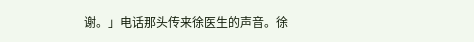谢。」电话那头传来徐医生的声音。徐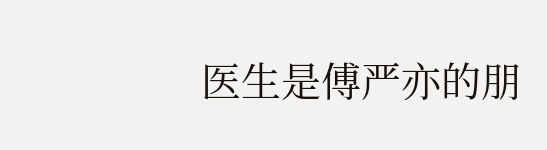医生是傅严亦的朋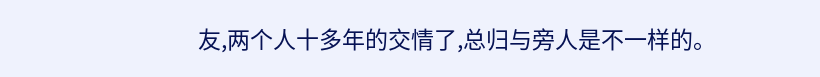友,两个人十多年的交情了,总归与旁人是不一样的。